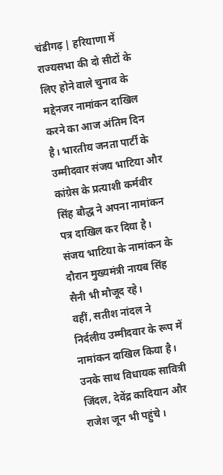चंडीगढ़ | हरियाणा में राज्यसभा की दो सीटों के लिए होने वाले चुनाव के मद्देनजर नामांकन दाखिल करने का आज अंतिम दिन है। भारतीय जनता पार्टी के उम्मीदवार संजय भाटिया और कांग्रेस के प्रत्याशी कर्मवीर सिंह बौद्ध ने अपना नामांकन पत्र दाखिल कर दिया है। संजय भाटिया के नामांकन के दौरान मुख्यमंत्री नायब सिंह सैनी भी मौजूद रहे।
वहीं, सतीश नांदल ने निर्दलीय उम्मीदवार के रूप में नामांकन दाखिल किया है। उनके साथ विधायक सावित्री जिंदल, देवेंद्र कादियान और राजेश जून भी पहुंचे।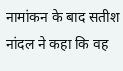नामांकन के बाद सतीश नांदल ने कहा कि वह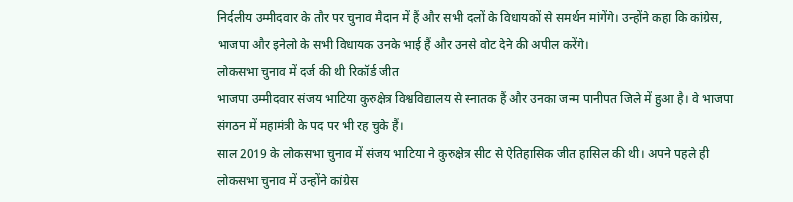निर्दलीय उम्मीदवार के तौर पर चुनाव मैदान में हैं और सभी दलों के विधायकों से समर्थन मांगेंगे। उन्होंने कहा कि कांग्रेस, भाजपा और इनेलो के सभी विधायक उनके भाई हैं और उनसे वोट देने की अपील करेंगे।
लोकसभा चुनाव में दर्ज की थी रिकॉर्ड जीत
भाजपा उम्मीदवार संजय भाटिया कुरुक्षेत्र विश्वविद्यालय से स्नातक हैं और उनका जन्म पानीपत जिले में हुआ है। वे भाजपा संगठन में महामंत्री के पद पर भी रह चुके हैं।
साल 2019 के लोकसभा चुनाव में संजय भाटिया ने कुरुक्षेत्र सीट से ऐतिहासिक जीत हासिल की थी। अपने पहले ही लोकसभा चुनाव में उन्होंने कांग्रेस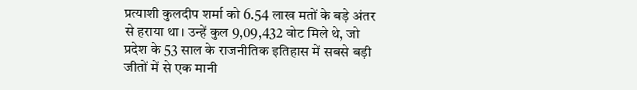प्रत्याशी कुलदीप शर्मा को 6.54 लाख मतों के बड़े अंतर से हराया था। उन्हें कुल 9,09,432 वोट मिले थे, जो प्रदेश के 53 साल के राजनीतिक इतिहास में सबसे बड़ी जीतों में से एक मानी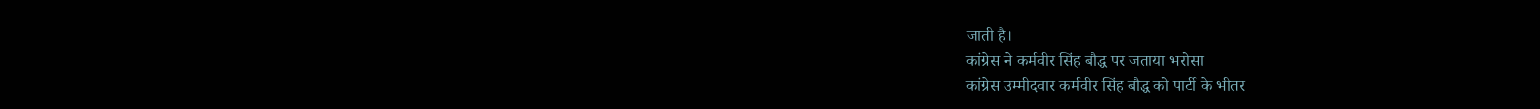जाती है।
कांग्रेस ने कर्मवीर सिंह बौद्ध पर जताया भरोसा
कांग्रेस उम्मीदवार कर्मवीर सिंह बौद्ध को पार्टी के भीतर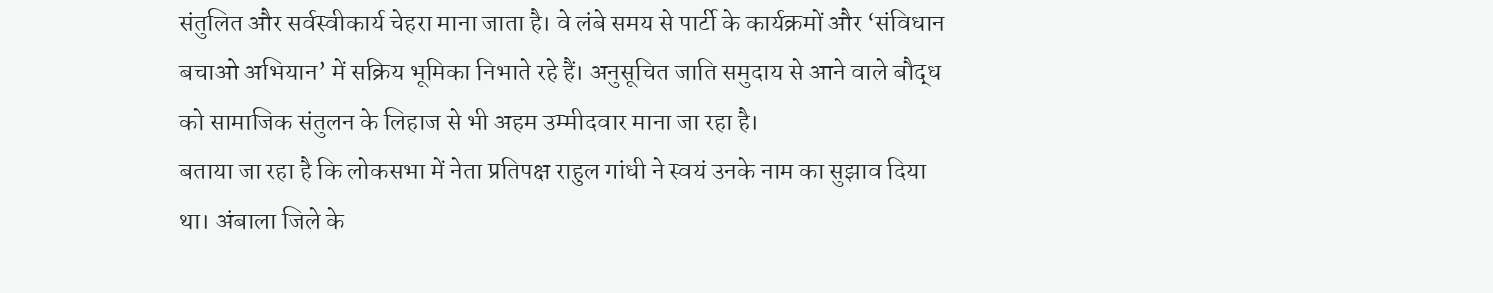संतुलित और सर्वस्वीकार्य चेहरा माना जाता है। वे लंबे समय से पार्टी के कार्यक्रमों और ‘संविधान बचाओ अभियान’ में सक्रिय भूमिका निभाते रहे हैं। अनुसूचित जाति समुदाय से आने वाले बौद्ध को सामाजिक संतुलन के लिहाज से भी अहम उम्मीदवार माना जा रहा है।
बताया जा रहा है कि लोकसभा में नेता प्रतिपक्ष राहुल गांधी ने स्वयं उनके नाम का सुझाव दिया था। अंबाला जिले के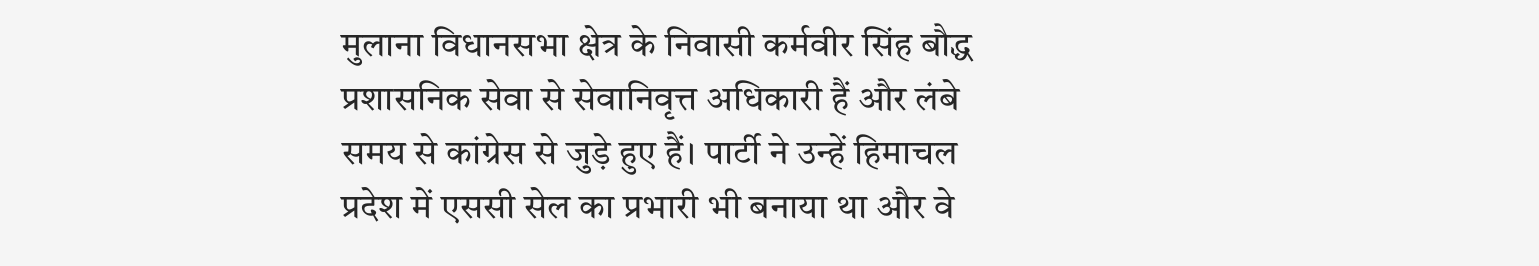मुलाना विधानसभा क्षेत्र के निवासी कर्मवीर सिंह बौद्ध प्रशासनिक सेवा से सेवानिवृत्त अधिकारी हैं और लंबे समय से कांग्रेस से जुड़े हुए हैं। पार्टी ने उन्हें हिमाचल प्रदेश में एससी सेल का प्रभारी भी बनाया था और वे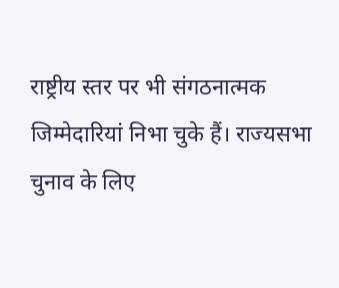राष्ट्रीय स्तर पर भी संगठनात्मक जिम्मेदारियां निभा चुके हैं। राज्यसभा चुनाव के लिए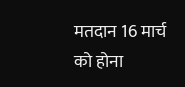मतदान 16 मार्च को होना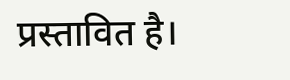प्रस्तावित है।